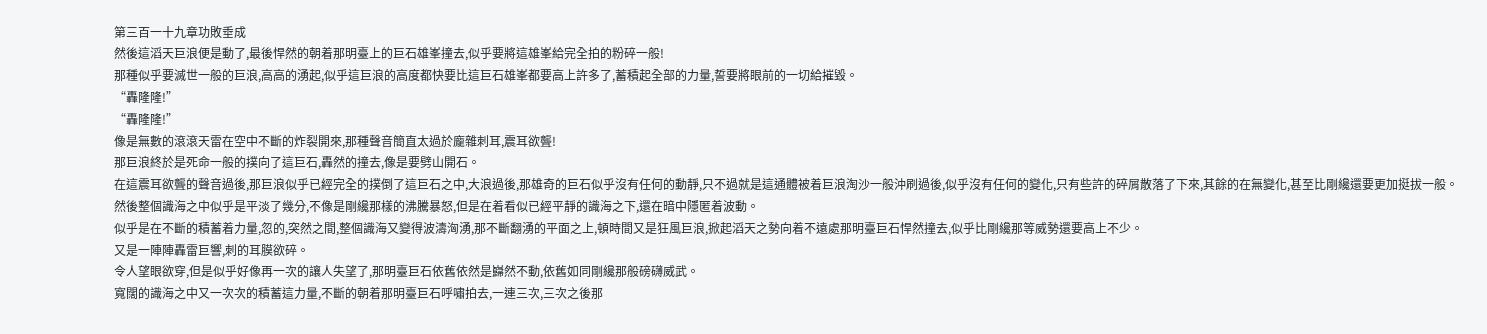第三百一十九章功敗垂成
然後這滔天巨浪便是動了,最後悍然的朝着那明臺上的巨石雄峯撞去,似乎要將這雄峯給完全拍的粉碎一般!
那種似乎要滅世一般的巨浪,高高的湧起,似乎這巨浪的高度都快要比這巨石雄峯都要高上許多了,蓄積起全部的力量,誓要將眼前的一切給摧毀。
“轟隆隆!”
“轟隆隆!”
像是無數的滾滾天雷在空中不斷的炸裂開來,那種聲音簡直太過於龐雜刺耳,震耳欲聾!
那巨浪終於是死命一般的撲向了這巨石,轟然的撞去,像是要劈山開石。
在這震耳欲聾的聲音過後,那巨浪似乎已經完全的撲倒了這巨石之中,大浪過後,那雄奇的巨石似乎沒有任何的動靜,只不過就是這通體被着巨浪淘沙一般沖刷過後,似乎沒有任何的變化,只有些許的碎屑散落了下來,其餘的在無變化,甚至比剛纔還要更加挺拔一般。
然後整個識海之中似乎是平淡了幾分,不像是剛纔那樣的沸騰暴怒,但是在着看似已經平靜的識海之下,還在暗中隱匿着波動。
似乎是在不斷的積蓄着力量,忽的,突然之間,整個識海又變得波濤洶湧,那不斷翻湧的平面之上,頓時間又是狂風巨浪,掀起滔天之勢向着不遠處那明臺巨石悍然撞去,似乎比剛纔那等威勢還要高上不少。
又是一陣陣轟雷巨響,刺的耳膜欲碎。
令人望眼欲穿,但是似乎好像再一次的讓人失望了,那明臺巨石依舊依然是巋然不動,依舊如同剛纔那般磅礴威武。
寬闊的識海之中又一次次的積蓄這力量,不斷的朝着那明臺巨石呼嘯拍去,一連三次,三次之後那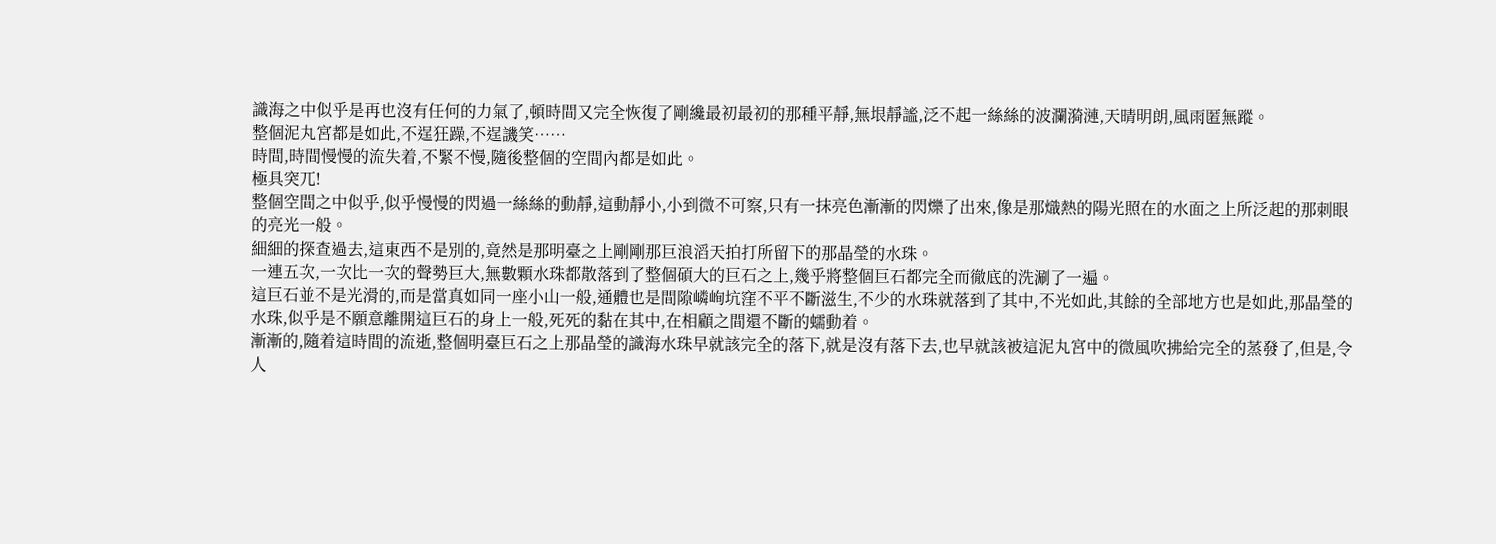識海之中似乎是再也沒有任何的力氣了,頓時間又完全恢復了剛纔最初最初的那種平靜,無垠靜謐,泛不起一絲絲的波瀾漪漣,天晴明朗,風雨匿無蹤。
整個泥丸宮都是如此,不逞狂躁,不逞譏笑……
時間,時間慢慢的流失着,不緊不慢,隨後整個的空間內都是如此。
極具突兀!
整個空間之中似乎,似乎慢慢的閃過一絲絲的動靜,這動靜小,小到微不可察,只有一抹亮色漸漸的閃爍了出來,像是那熾熱的陽光照在的水面之上所泛起的那刺眼的亮光一般。
細細的探查過去,這東西不是別的,竟然是那明臺之上剛剛那巨浪滔天拍打所留下的那晶瑩的水珠。
一連五次,一次比一次的聲勢巨大,無數顆水珠都散落到了整個碩大的巨石之上,幾乎將整個巨石都完全而徹底的洗涮了一遍。
這巨石並不是光滑的,而是當真如同一座小山一般,通體也是間隙嶙峋坑窪不平不斷滋生,不少的水珠就落到了其中,不光如此,其餘的全部地方也是如此,那晶瑩的水珠,似乎是不願意離開這巨石的身上一般,死死的黏在其中,在相顧之間還不斷的蠕動着。
漸漸的,隨着這時間的流逝,整個明臺巨石之上那晶瑩的識海水珠早就該完全的落下,就是沒有落下去,也早就該被這泥丸宮中的微風吹拂給完全的蒸發了,但是,令人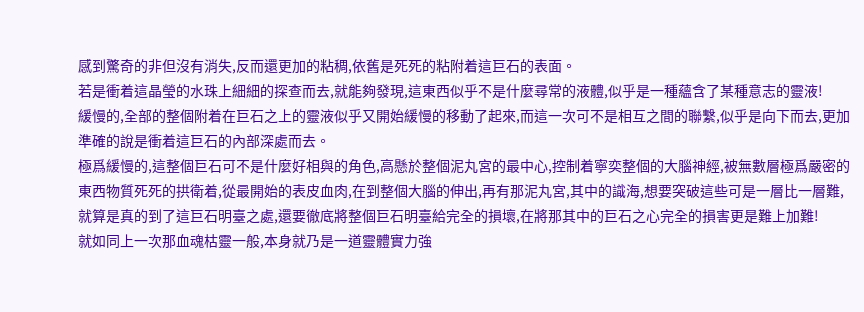感到驚奇的非但沒有消失,反而還更加的粘稠,依舊是死死的粘附着這巨石的表面。
若是衝着這晶瑩的水珠上細細的探查而去,就能夠發現,這東西似乎不是什麼尋常的液體,似乎是一種蘊含了某種意志的靈液!
緩慢的,全部的整個附着在巨石之上的靈液似乎又開始緩慢的移動了起來,而這一次可不是相互之間的聯繫,似乎是向下而去,更加準確的說是衝着這巨石的內部深處而去。
極爲緩慢的,這整個巨石可不是什麼好相與的角色,高懸於整個泥丸宮的最中心,控制着寧奕整個的大腦神經,被無數層極爲嚴密的東西物質死死的拱衛着,從最開始的表皮血肉,在到整個大腦的伸出,再有那泥丸宮,其中的識海,想要突破這些可是一層比一層難,就算是真的到了這巨石明臺之處,還要徹底將整個巨石明臺給完全的損壞,在將那其中的巨石之心完全的損害更是難上加難!
就如同上一次那血魂枯靈一般,本身就乃是一道靈體實力強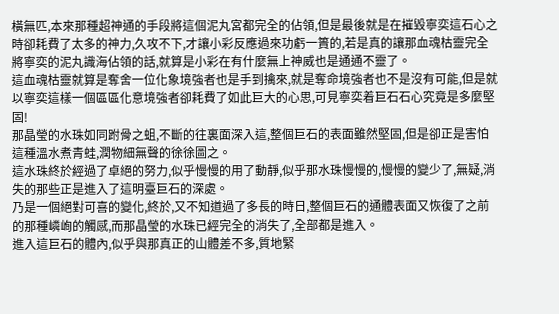橫無匹,本來那種超神通的手段將這個泥丸宮都完全的佔領,但是最後就是在摧毀寧奕這石心之時卻耗費了太多的神力,久攻不下,才讓小彩反應過來功虧一簣的,若是真的讓那血魂枯靈完全將寧奕的泥丸識海佔領的話,就算是小彩在有什麼無上神威也是通通不靈了。
這血魂枯靈就算是奪舍一位化象境強者也是手到擒來,就是奪命境強者也不是沒有可能,但是就以寧奕這樣一個區區化意境強者卻耗費了如此巨大的心思,可見寧奕着巨石石心究竟是多麼堅固!
那晶瑩的水珠如同跗骨之蛆,不斷的往裏面深入這,整個巨石的表面雖然堅固,但是卻正是害怕這種溫水煮青蛙,潤物細無聲的徐徐圖之。
這水珠終於經過了卓絕的努力,似乎慢慢的用了動靜,似乎那水珠慢慢的,慢慢的變少了,無疑,消失的那些正是進入了這明臺巨石的深處。
乃是一個絕對可喜的變化,終於,又不知道過了多長的時日,整個巨石的通體表面又恢復了之前的那種嶙峋的觸感,而那晶瑩的水珠已經完全的消失了,全部都是進入。
進入這巨石的體內,似乎與那真正的山體差不多,質地緊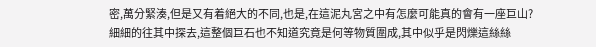密,萬分緊湊,但是又有着絕大的不同,也是,在這泥丸宮之中有怎麼可能真的會有一座巨山?
細細的往其中探去,這整個巨石也不知道究竟是何等物質圍成,其中似乎是閃爍這絲絲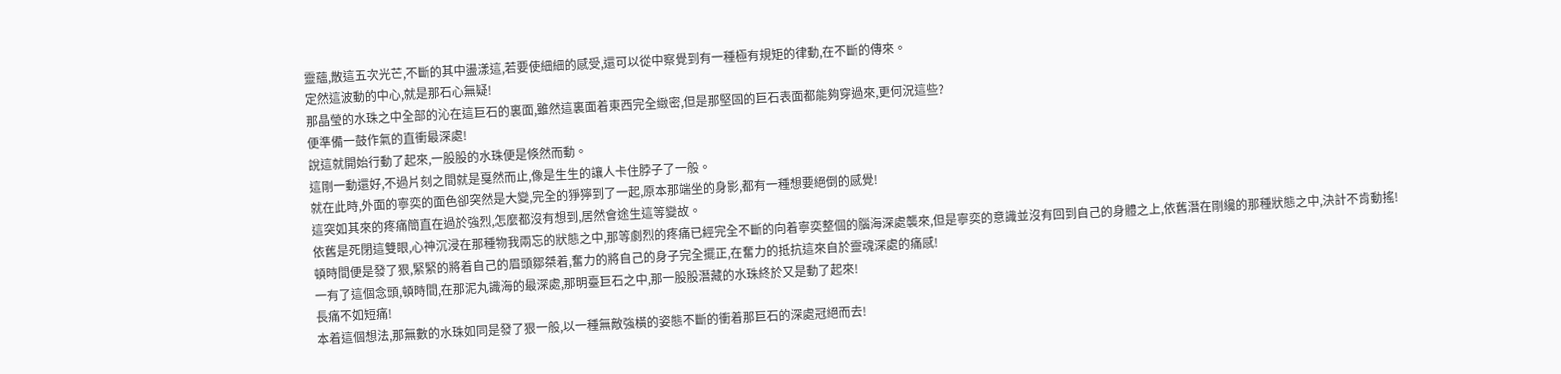靈蘊,散這五次光芒,不斷的其中盪漾這,若要使細細的感受,還可以從中察覺到有一種極有規矩的律動,在不斷的傳來。
定然這波動的中心,就是那石心無疑!
那晶瑩的水珠之中全部的沁在這巨石的裏面,雖然這裏面着東西完全緻密,但是那堅固的巨石表面都能夠穿過來,更何況這些?
便準備一鼓作氣的直衝最深處!
說這就開始行動了起來,一股股的水珠便是倏然而動。
這剛一動還好,不過片刻之間就是戛然而止,像是生生的讓人卡住脖子了一般。
就在此時,外面的寧奕的面色卻突然是大變,完全的猙獰到了一起,原本那端坐的身影,都有一種想要絕倒的感覺!
這突如其來的疼痛簡直在過於強烈,怎麼都沒有想到,居然會途生這等變故。
依舊是死閉這雙眼,心神沉浸在那種物我兩忘的狀態之中,那等劇烈的疼痛已經完全不斷的向着寧奕整個的腦海深處襲來,但是寧奕的意識並沒有回到自己的身體之上,依舊潛在剛纔的那種狀態之中,決計不肯動搖!
頓時間便是發了狠,緊緊的將着自己的眉頭鄒桀着,奮力的將自己的身子完全擺正,在奮力的抵抗這來自於靈魂深處的痛感!
一有了這個念頭,頓時間,在那泥丸識海的最深處,那明臺巨石之中,那一股股潛藏的水珠終於又是動了起來!
長痛不如短痛!
本着這個想法,那無數的水珠如同是發了狠一般,以一種無敵強橫的姿態不斷的衝着那巨石的深處冠絕而去!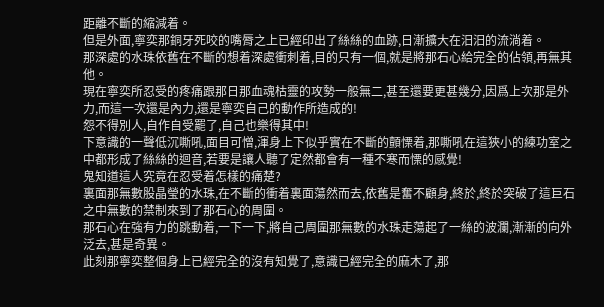距離不斷的縮減着。
但是外面,寧奕那銅牙死咬的嘴脣之上已經印出了絲絲的血跡,日漸擴大在汨汨的流淌着。
那深處的水珠依舊在不斷的想着深處衝刺着,目的只有一個,就是將那石心給完全的佔領,再無其他。
現在寧奕所忍受的疼痛跟那日那血魂枯靈的攻勢一般無二,甚至還要更甚幾分,因爲上次那是外力,而這一次還是內力,還是寧奕自己的動作所造成的!
怨不得別人,自作自受罷了,自己也樂得其中!
下意識的一聲低沉嘶吼,面目可憎,渾身上下似乎實在不斷的顫慄着,那嘶吼在這狹小的練功室之中都形成了絲絲的迴音,若要是讓人聽了定然都會有一種不寒而慄的感覺!
鬼知道這人究竟在忍受着怎樣的痛楚?
裏面那無數股晶瑩的水珠,在不斷的衝着裏面蕩然而去,依舊是奮不顧身,終於,終於突破了這巨石之中無數的禁制來到了那石心的周圍。
那石心在強有力的跳動着,一下一下,將自己周圍那無數的水珠走蕩起了一絲的波瀾,漸漸的向外泛去,甚是奇異。
此刻那寧奕整個身上已經完全的沒有知覺了,意識已經完全的麻木了,那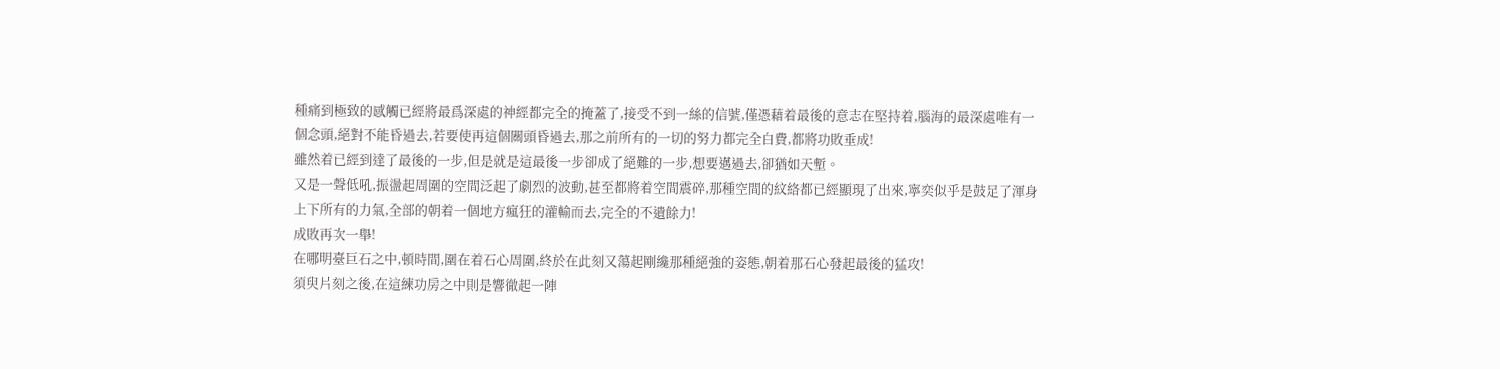種痛到極致的感觸已經將最爲深處的神經都完全的掩蓋了,接受不到一絲的信號,僅憑藉着最後的意志在堅持着,腦海的最深處唯有一個念頭,絕對不能昏過去,若要使再這個關頭昏過去,那之前所有的一切的努力都完全白費,都將功敗垂成!
雖然着已經到達了最後的一步,但是就是這最後一步卻成了絕難的一步,想要邁過去,卻猶如天塹。
又是一聲低吼,振盪起周圍的空間泛起了劇烈的波動,甚至都將着空間震碎,那種空間的紋絡都已經顯現了出來,寧奕似乎是鼓足了渾身上下所有的力氣,全部的朝着一個地方瘋狂的灌輸而去,完全的不遺餘力!
成敗再次一舉!
在哪明臺巨石之中,頓時間,圍在着石心周圍,終於在此刻又蕩起剛纔那種絕強的姿態,朝着那石心發起最後的猛攻!
須臾片刻之後,在這練功房之中則是響徹起一陣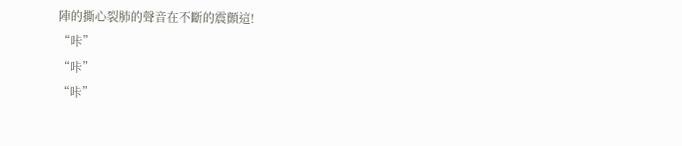陣的撕心裂肺的聲音在不斷的震顫這!
“咔”
“咔”
“咔”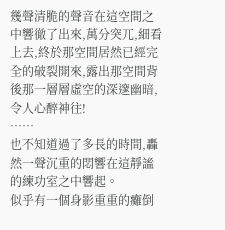幾聲清脆的聲音在這空間之中響徹了出來,萬分突兀,細看上去,終於那空間居然已經完全的破裂開來,露出那空間背後那一層層虛空的深邃幽暗,令人心醉神往!
……
也不知道過了多長的時間,轟然一聲沉重的悶響在這靜謐的練功室之中響起。
似乎有一個身影重重的癱倒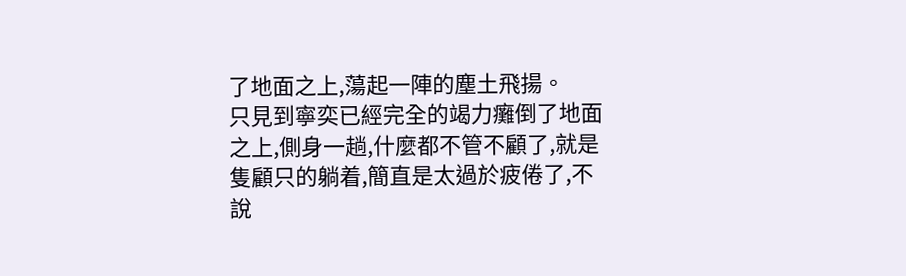了地面之上,蕩起一陣的塵土飛揚。
只見到寧奕已經完全的竭力癱倒了地面之上,側身一趟,什麼都不管不顧了,就是隻顧只的躺着,簡直是太過於疲倦了,不說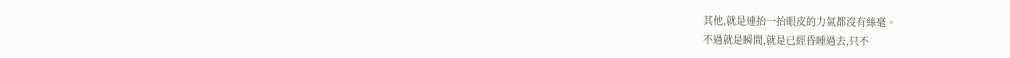其他,就是連抬一抬眼皮的力氣都沒有絲毫。
不過就是瞬間,就是已經昏睡過去,只不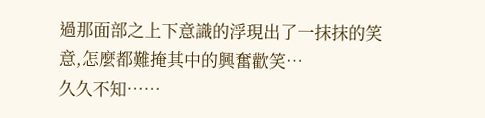過那面部之上下意識的浮現出了一抹抹的笑意,怎麼都難掩其中的興奮歡笑…
久久不知……